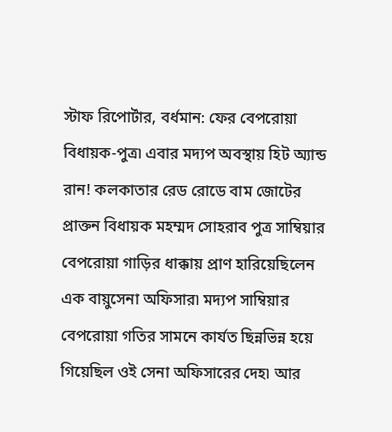স্টাফ রিপোর্টার, বর্ধমান: ফের বেপরোয়া বিধায়ক-পুত্র৷ এবার মদ্যপ অবস্থায় হিট অ্যান্ড রান! কলকাতার রেড রোডে বাম জোটের প্রাক্তন বিধায়ক মহম্মদ সোহরাব পুত্র সাম্বিয়ার বেপরোয়া গাড়ির ধাক্কায় প্রাণ হারিয়েছিলেন এক বায়ুসেনা অফিসার৷ মদ্যপ সাম্বিয়ার বেপরোয়া গতির সামনে কার্যত ছিন্নভিন্ন হয়ে গিয়েছিল ওই সেনা অফিসারের দেহ৷ আর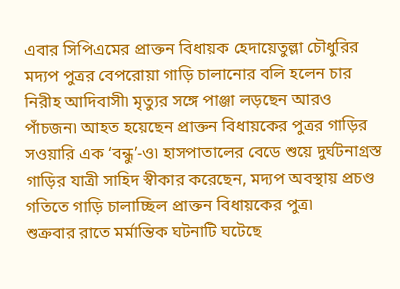এবার সিপিএমের প্রাক্তন বিধায়ক হেদায়েতুল্লা চৌধুরির মদ্যপ পুত্রর বেপরোয়া গাড়ি চালানোর বলি হলেন চার নিরীহ আদিবাসী৷ মৃত্যুর সঙ্গে পাঞ্জা লড়ছেন আরও পাঁচজন৷ আহত হয়েছেন প্রাক্তন বিধায়কের পুত্রর গাড়ির সওয়ারি এক ‘বন্ধু’-ও৷ হাসপাতালের বেডে শুয়ে দুর্ঘটনাগ্রস্ত গাড়ির যাত্রী সাহিদ স্বীকার করেছেন, মদ্যপ অবস্থায় প্রচণ্ড গতিতে গাড়ি চালাচ্ছিল প্রাক্তন বিধায়কের পুত্র৷
শুক্রবার রাতে মর্মান্তিক ঘটনাটি ঘটেছে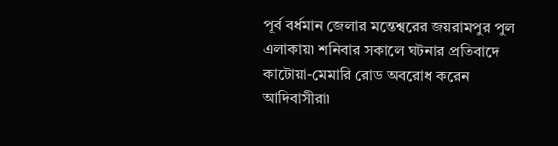পূর্ব বর্ধমান জেলার মন্তেশ্বরের জয়রামপুর পুল এলাকায়৷ শনিবার সকালে ঘটনার প্রতিবাদে কাটোয়া-মেমারি রোড অবরোধ করেন আদিবাসীরা৷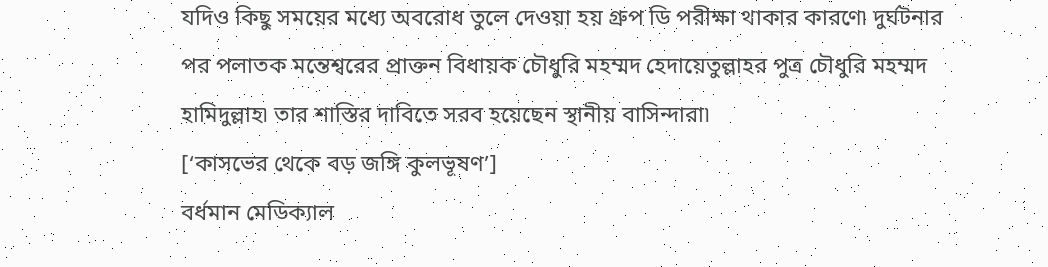যদিও কিছু সময়ের মধ্যে অবরোধ তুলে দেওয়া হয় গ্রুপ ডি পরীক্ষা থাকার কারণে৷ দুর্ঘটনার পর পলাতক মন্তেশ্বরের প্রাক্তন বিধায়ক চৌধুরি মহম্মদ হেদায়েতুল্লাহর পুত্র চৌধুরি মহম্মদ হামিদুল্লাহ৷ তার শাস্তির দাবিতে সরব হয়েছেন স্থানীয় বাসিন্দারা৷
[‘কাসভের থেকে বড় জঙ্গি কুলভূষণ’]
বর্ধমান মেডিক্যাল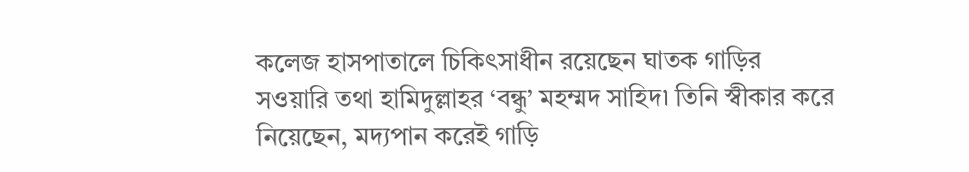কলেজ হাসপাতালে চিকিৎসাধীন রয়েছেন ঘাতক গাড়ির সওয়ারি তথা হামিদুল্লাহর ‘বন্ধু’ মহম্মদ সাহিদ৷ তিনি স্বীকার করে নিয়েছেন, মদ্যপান করেই গাড়ি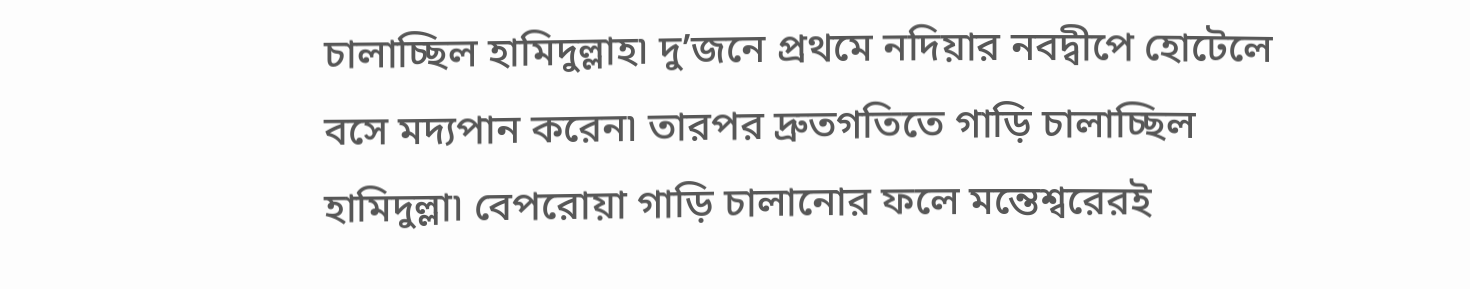চালাচ্ছিল হামিদুল্লাহ৷ দু’জনে প্রথমে নদিয়ার নবদ্বীপে হোটেলে বসে মদ্যপান করেন৷ তারপর দ্রুতগতিতে গাড়ি চালাচ্ছিল হামিদুল্লা৷ বেপরোয়া গাড়ি চালানোর ফলে মন্তেশ্বরেরই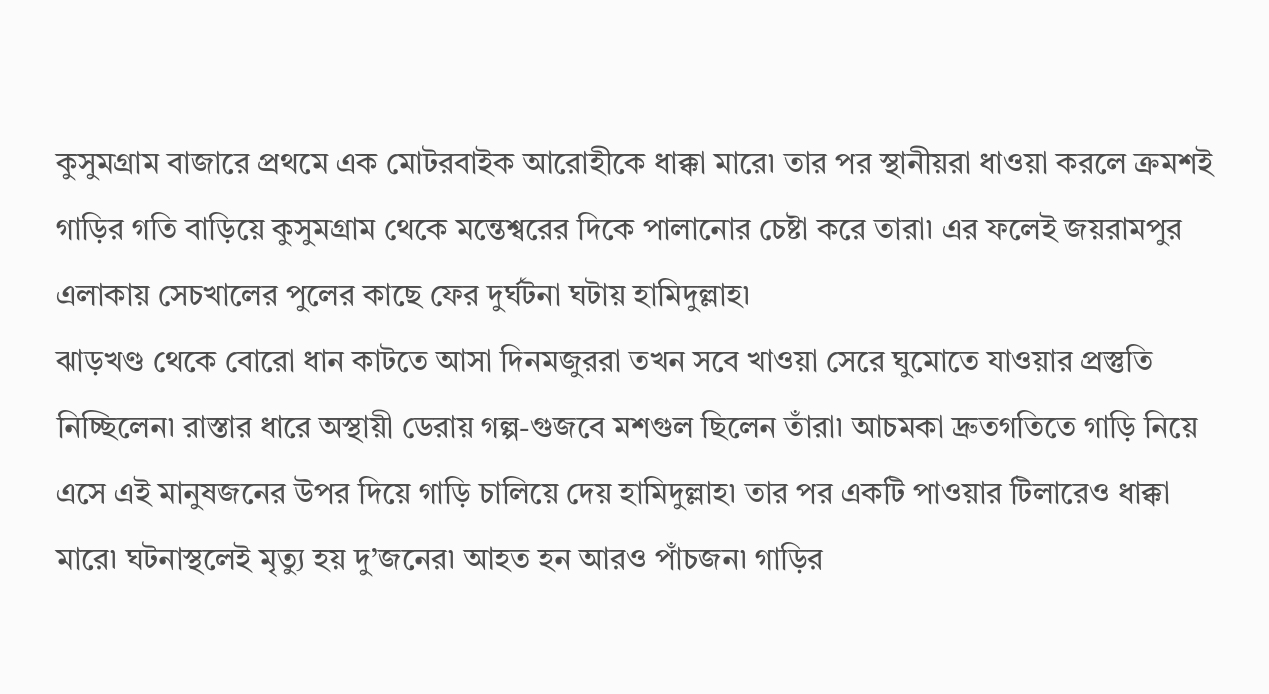কুসুমগ্রাম বাজারে প্রথমে এক মোটরবাইক আরোহীকে ধাক্কা মারে৷ তার পর স্থানীয়রা ধাওয়া করলে ক্রমশই গাড়ির গতি বাড়িয়ে কুসুমগ্রাম থেকে মন্তেশ্বরের দিকে পালানোর চেষ্টা করে তারা৷ এর ফলেই জয়রামপুর এলাকায় সেচখালের পুলের কাছে ফের দুর্ঘটনা ঘটায় হামিদুল্লাহ৷
ঝাড়খণ্ড থেকে বোরো ধান কাটতে আসা দিনমজুররা তখন সবে খাওয়া সেরে ঘুমোতে যাওয়ার প্রস্তুতি নিচ্ছিলেন৷ রাস্তার ধারে অস্থায়ী ডেরায় গল্প-গুজবে মশগুল ছিলেন তাঁরা৷ আচমকা দ্রুতগতিতে গাড়ি নিয়ে এসে এই মানুষজনের উপর দিয়ে গাড়ি চালিয়ে দেয় হামিদুল্লাহ৷ তার পর একটি পাওয়ার টিলারেও ধাক্কা মারে৷ ঘটনাস্থলেই মৃত্যু হয় দু’জনের৷ আহত হন আরও পাঁচজন৷ গাড়ির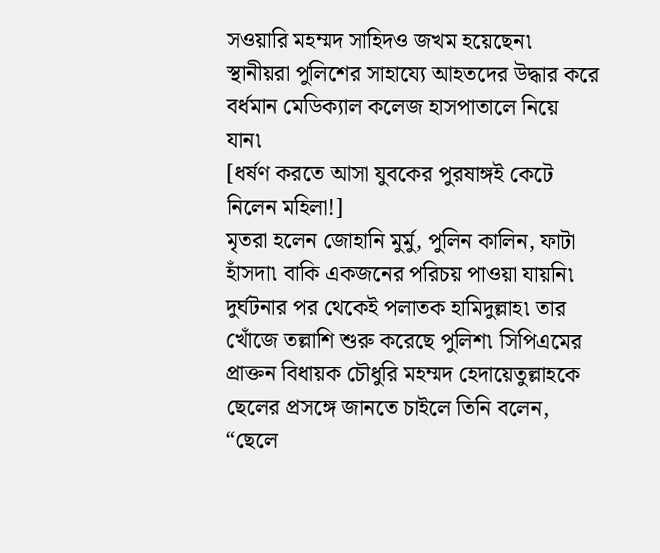সওয়ারি মহম্মদ সাহিদও জখম হয়েছেন৷ স্থানীয়রা পুলিশের সাহায্যে আহতদের উদ্ধার করে বর্ধমান মেডিক্যাল কলেজ হাসপাতালে নিয়ে যান৷
[ধর্ষণ করতে আসা যুবকের পুরষাঙ্গই কেটে নিলেন মহিলা!]
মৃতরা হলেন জোহানি মুর্মু, পুলিন কালিন, ফাটা হাঁসদা৷ বাকি একজনের পরিচয় পাওয়া যায়নি৷ দুর্ঘটনার পর থেকেই পলাতক হামিদুল্লাহ৷ তার খোঁজে তল্লাশি শুরু করেছে পুলিশ৷ সিপিএমের প্রাক্তন বিধায়ক চৌধুরি মহম্মদ হেদায়েতুল্লাহকে ছেলের প্রসঙ্গে জানতে চাইলে তিনি বলেন, “ছেলে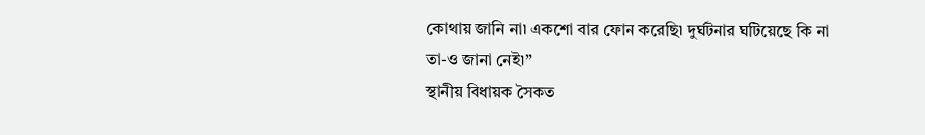কোথায় জানি না৷ একশো বার ফোন করেছি৷ দুর্ঘটনার ঘটিয়েছে কি না তা-ও জানা নেই৷”
স্থানীয় বিধায়ক সৈকত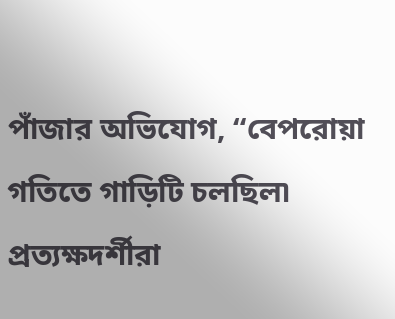পাঁজার অভিযোগ, “বেপরোয়া গতিতে গাড়িটি চলছিল৷ প্রত্যক্ষদর্শীরা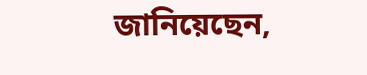জানিয়েছেন,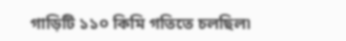গাড়িটি ১১০ কিমি গতিতে চলছিল৷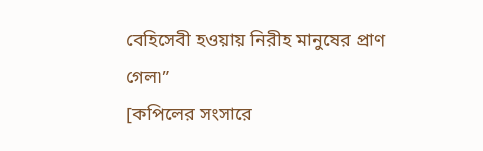বেহিসেবী হওয়ায় নিরীহ মানুষের প্রাণ গেল৷”
[কপিলের সংসারে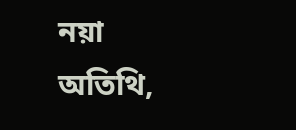নয়া অতিথি,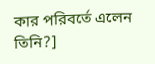কার পরিবর্তে এলেন তিনি?]